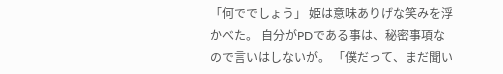「何ででしょう」 姫は意味ありげな笑みを浮かべた。 自分がPDである事は、秘密事項なので言いはしないが。 「僕だって、まだ聞い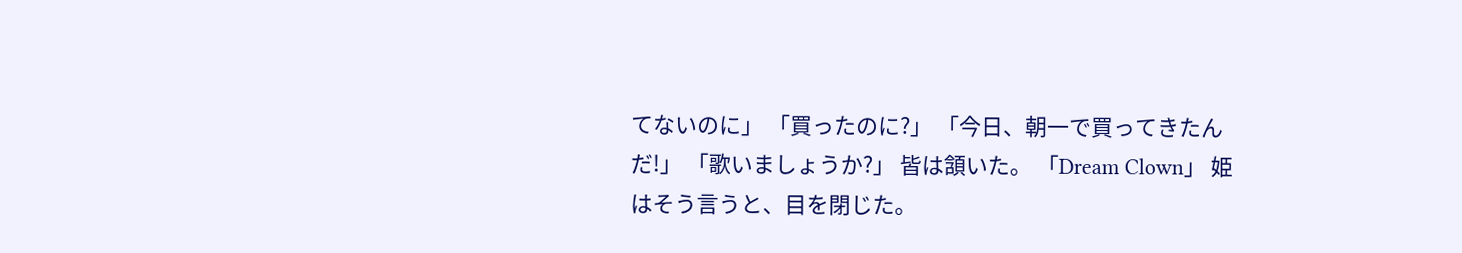てないのに」 「買ったのに?」 「今日、朝一で買ってきたんだ!」 「歌いましょうか?」 皆は頷いた。 「Dream Clown」 姫はそう言うと、目を閉じた。